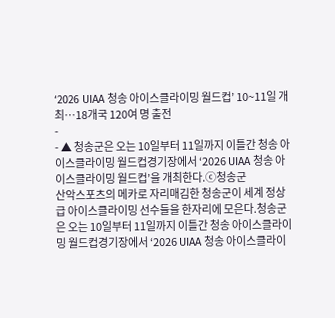‘2026 UIAA 청송 아이스클라이밍 월드컵’ 10~11일 개최…18개국 120여 명 출전
-
- ▲ 청송군은 오는 10일부터 11일까지 이틀간 청송 아이스클라이밍 월드컵경기장에서 ‘2026 UIAA 청송 아이스클라이밍 월드컵’을 개최한다.ⓒ청송군
산악스포츠의 메카로 자리매김한 청송군이 세계 정상급 아이스클라이밍 선수들을 한자리에 모은다.청송군은 오는 10일부터 11일까지 이틀간 청송 아이스클라이밍 월드컵경기장에서 ‘2026 UIAA 청송 아이스클라이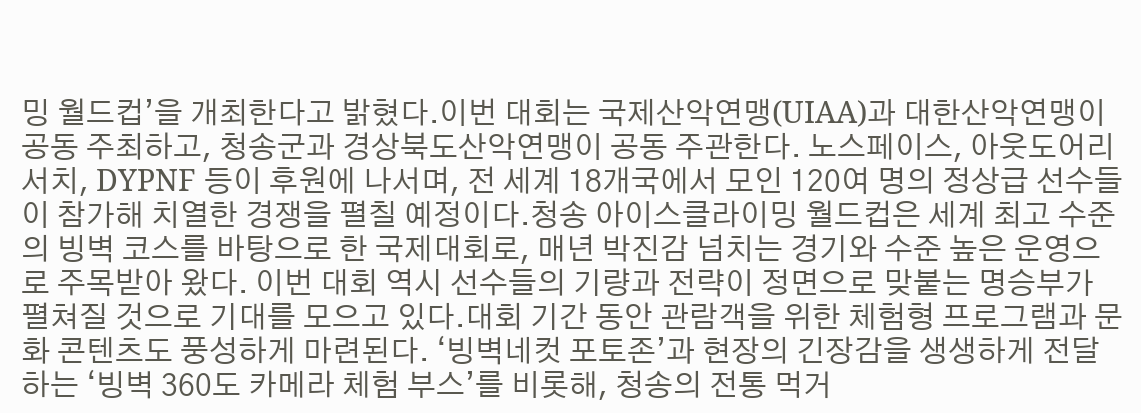밍 월드컵’을 개최한다고 밝혔다.이번 대회는 국제산악연맹(UIAA)과 대한산악연맹이 공동 주최하고, 청송군과 경상북도산악연맹이 공동 주관한다. 노스페이스, 아웃도어리서치, DYPNF 등이 후원에 나서며, 전 세계 18개국에서 모인 120여 명의 정상급 선수들이 참가해 치열한 경쟁을 펼칠 예정이다.청송 아이스클라이밍 월드컵은 세계 최고 수준의 빙벽 코스를 바탕으로 한 국제대회로, 매년 박진감 넘치는 경기와 수준 높은 운영으로 주목받아 왔다. 이번 대회 역시 선수들의 기량과 전략이 정면으로 맞붙는 명승부가 펼쳐질 것으로 기대를 모으고 있다.대회 기간 동안 관람객을 위한 체험형 프로그램과 문화 콘텐츠도 풍성하게 마련된다. ‘빙벽네컷 포토존’과 현장의 긴장감을 생생하게 전달하는 ‘빙벽 360도 카메라 체험 부스’를 비롯해, 청송의 전통 먹거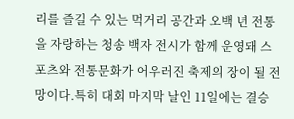리를 즐길 수 있는 먹거리 공간과 오백 년 전통을 자랑하는 청송 백자 전시가 함께 운영돼 스포츠와 전통문화가 어우러진 축제의 장이 될 전망이다.특히 대회 마지막 날인 11일에는 결승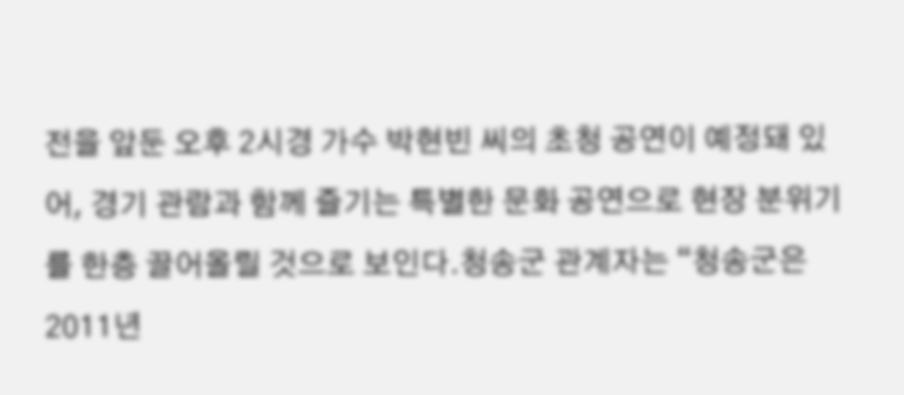전을 앞둔 오후 2시경 가수 박현빈 씨의 초청 공연이 예정돼 있어, 경기 관람과 함께 즐기는 특별한 문화 공연으로 현장 분위기를 한층 끌어올릴 것으로 보인다.청송군 관계자는 “청송군은 2011년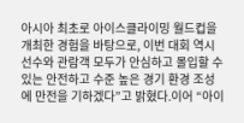아시아 최초로 아이스클라이밍 월드컵을 개최한 경험을 바탕으로, 이번 대회 역시 선수와 관람객 모두가 안심하고 몰입할 수 있는 안전하고 수준 높은 경기 환경 조성에 만전을 기하겠다”고 밝혔다.이어 “아이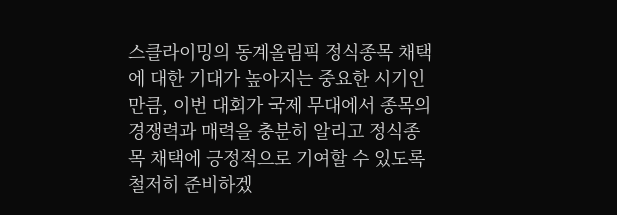스클라이밍의 동계올림픽 정식종목 채택에 대한 기대가 높아지는 중요한 시기인 만큼, 이번 대회가 국제 무대에서 종목의 경쟁력과 매력을 충분히 알리고 정식종목 채택에 긍정적으로 기여할 수 있도록 철저히 준비하겠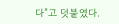다”고 덧붙였다.